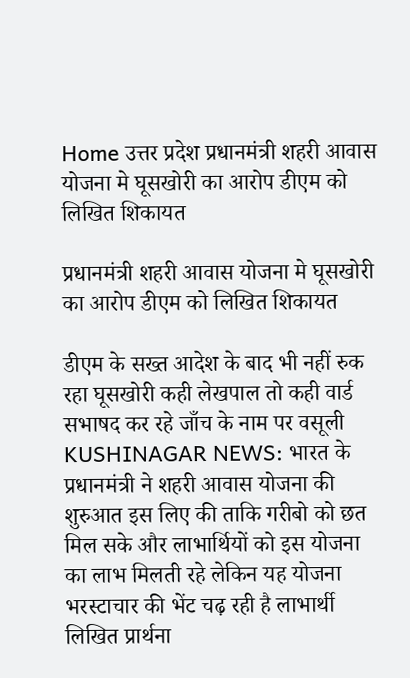Home उत्तर प्रदेश प्रधानमंत्री शहरी आवास योजना मे घूसखोरी का आरोप डीएम को लिखित शिकायत

प्रधानमंत्री शहरी आवास योजना मे घूसखोरी का आरोप डीएम को लिखित शिकायत

डीएम के सख्त आदेश के बाद भी नहीं रुक रहा घूसखोरी कही लेखपाल तो कही वार्ड सभाषद कर रहे जाँच के नाम पर वसूली
KUSHINAGAR NEWS: भारत के प्रधानमंत्री ने शहरी आवास योजना की शुरुआत इस लिए की ताकि गरीबो को छत मिल सके और लाभार्थियों को इस योजना का लाभ मिलती रहे लेकिन यह योजना भरस्टाचार की भेंट चढ़ रही है लाभार्थी लिखित प्रार्थना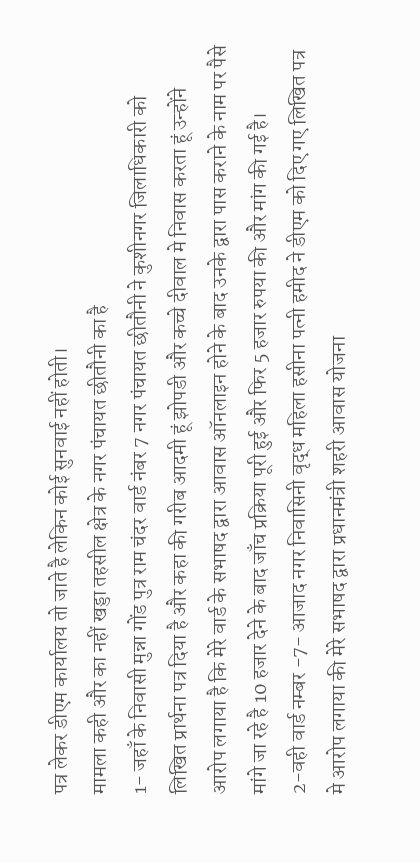पत्र लेकर डीएम कार्यालय तो जाते है लेकिन कोई सुनवाई नहीं होती।
मामला कही और का नहीं खड्डा तहसील क्षेत्र के नगर पंचायत छीतौनी का है
1- जहाँ के निवासी मुन्ना गोंड पुत्र राम चंदर वार्ड नंबर 7 नगर पंचायत छीतौनी ने कुशीनगर जिलाधिकारी को लिखित प्रार्थना पत्र दिया है और कहा की गरीब आदमी हूं झोपडी और कच्चे दीवाल मे निवास करता हूं उन्होंने आरोप लगाया है कि मेरे वार्ड के सभाषद द्वारा आवास ऑनलाइन होने के बाद उनके द्वारा पास कराने के नाम पर पैसे मांगे जा रहे है 10 हजार देने के बाद जाँच प्रक्रिया पूरी हुई और फिर 5 हजार रुपया की और मांग की गई है।
2-वही वार्ड नम्बर -7- आजाद नगर निवासिनी वृद्ध महिला हसीना पत्नी हमीद ने डीएम को दिए गए लिखित पत्र मे आरोप लगाया की मेरे सभाषद द्वारा प्रधानमंत्री शहरी आवास योजना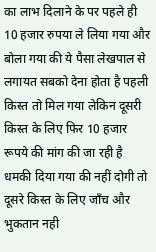का लाभ दिलाने के पर पहले ही 10 हजार रुपया ले लिया गया और बोला गया की ये पैसा लेखपाल से लगायत सबको देना होता है पहली किस्त तो मिल गया लेकिन दूसरी किस्त के लिए फिर 10 हजार रूपये की मांग की जा रही है धमकी दिया गया की नहीं दोगी तो दूसरे किस्त के लिए जाँच और भुकतान नही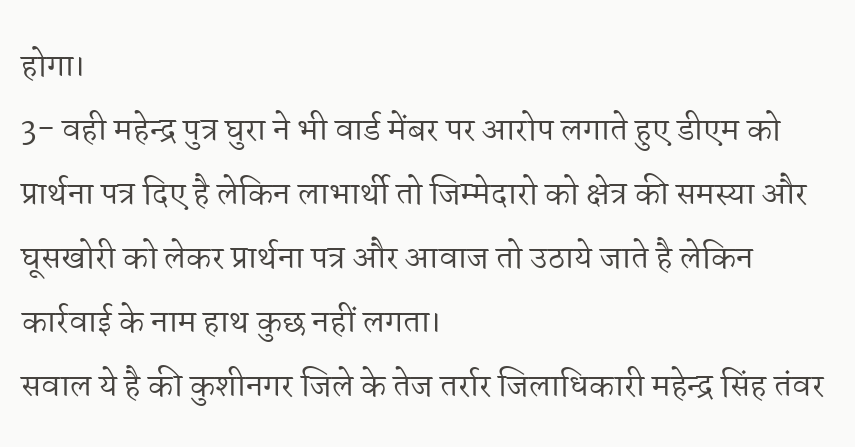होगा।
3- वही महेन्द्र पुत्र घुरा ने भी वार्ड मेंबर पर आरोप लगाते हुए डीएम को प्रार्थना पत्र दिए है लेकिन लाभार्थी तो जिम्मेदारो को क्षेत्र की समस्या और घूसखोरी को लेकर प्रार्थना पत्र और आवाज तो उठाये जाते है लेकिन कार्रवाई के नाम हाथ कुछ नहीं लगता।
सवाल ये है की कुशीनगर जिले के तेज तर्रार जिलाधिकारी महेन्द्र सिंह तंवर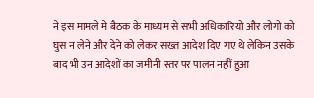ने इस मामले मे बैठक के माध्यम से सभी अधिकारियो और लोगो को घुस न लेने और देने को लेकर सख्त आदेश दिए गए थे लेकिन उसके बाद भी उन आदेशों का जमीनी स्तर पर पालन नहीं हुआ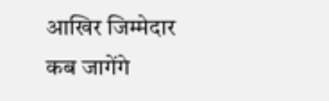आखिर जिम्मेदार कब जागेंगे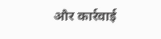और कार्रवाई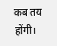कब तय होंगी।